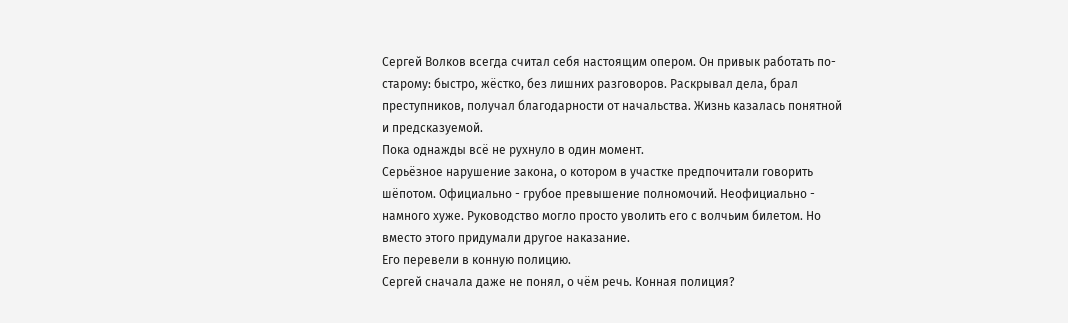Сергей Волков всегда считал себя настоящим опером. Он привык работать по-старому: быстро, жёстко, без лишних разговоров. Раскрывал дела, брал преступников, получал благодарности от начальства. Жизнь казалась понятной и предсказуемой.
Пока однажды всё не рухнуло в один момент.
Серьёзное нарушение закона, о котором в участке предпочитали говорить шёпотом. Официально - грубое превышение полномочий. Неофициально - намного хуже. Руководство могло просто уволить его с волчьим билетом. Но вместо этого придумали другое наказание.
Его перевели в конную полицию.
Сергей сначала даже не понял, о чём речь. Конная полиция?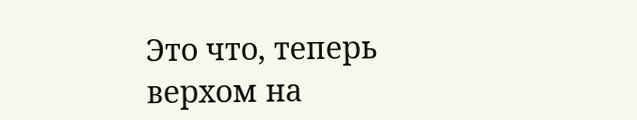Это что, теперь верхом на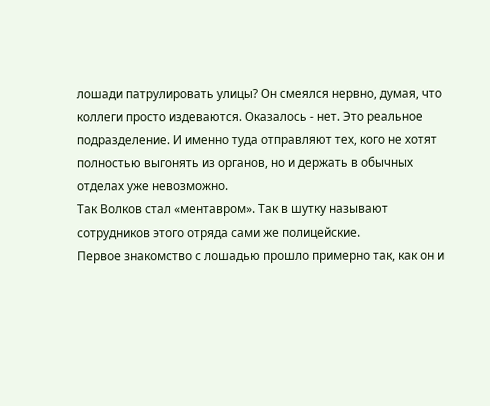лошади патрулировать улицы? Он смеялся нервно, думая, что коллеги просто издеваются. Оказалось - нет. Это реальное подразделение. И именно туда отправляют тех, кого не хотят полностью выгонять из органов, но и держать в обычных отделах уже невозможно.
Так Волков стал «ментавром». Так в шутку называют сотрудников этого отряда сами же полицейские.
Первое знакомство с лошадью прошло примерно так, как он и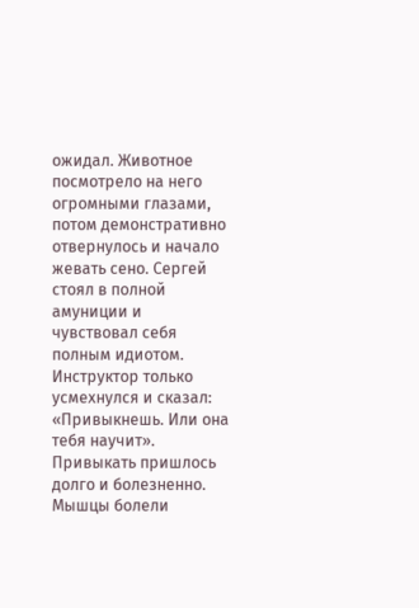ожидал. Животное посмотрело на него огромными глазами, потом демонстративно отвернулось и начало жевать сено. Сергей стоял в полной амуниции и чувствовал себя полным идиотом. Инструктор только усмехнулся и сказал: «Привыкнешь. Или она тебя научит».
Привыкать пришлось долго и болезненно. Мышцы болели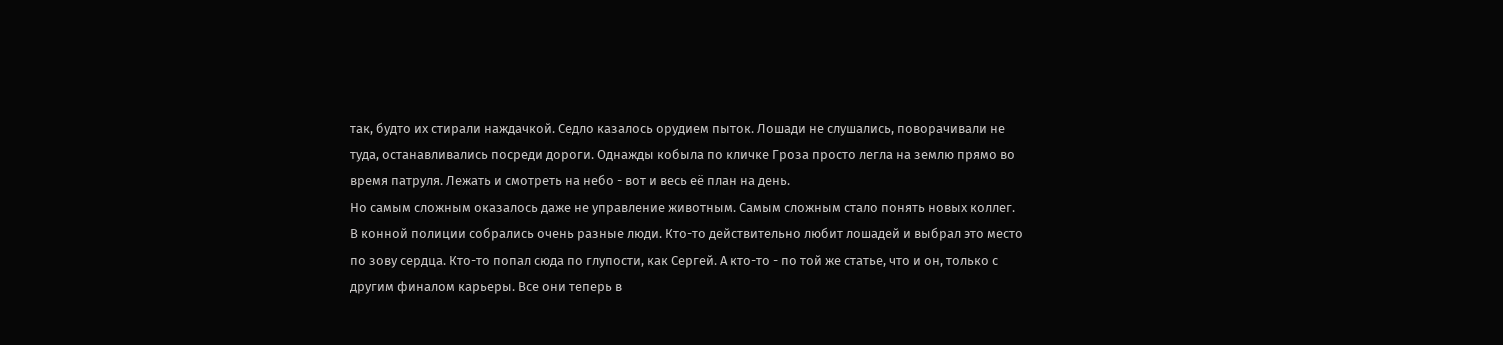так, будто их стирали наждачкой. Седло казалось орудием пыток. Лошади не слушались, поворачивали не туда, останавливались посреди дороги. Однажды кобыла по кличке Гроза просто легла на землю прямо во время патруля. Лежать и смотреть на небо - вот и весь её план на день.
Но самым сложным оказалось даже не управление животным. Самым сложным стало понять новых коллег.
В конной полиции собрались очень разные люди. Кто-то действительно любит лошадей и выбрал это место по зову сердца. Кто-то попал сюда по глупости, как Сергей. А кто-то - по той же статье, что и он, только с другим финалом карьеры. Все они теперь в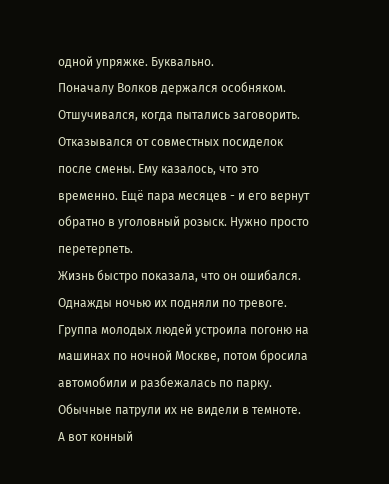одной упряжке. Буквально.
Поначалу Волков держался особняком. Отшучивался, когда пытались заговорить. Отказывался от совместных посиделок после смены. Ему казалось, что это временно. Ещё пара месяцев - и его вернут обратно в уголовный розыск. Нужно просто перетерпеть.
Жизнь быстро показала, что он ошибался.
Однажды ночью их подняли по тревоге. Группа молодых людей устроила погоню на машинах по ночной Москве, потом бросила автомобили и разбежалась по парку. Обычные патрули их не видели в темноте. А вот конный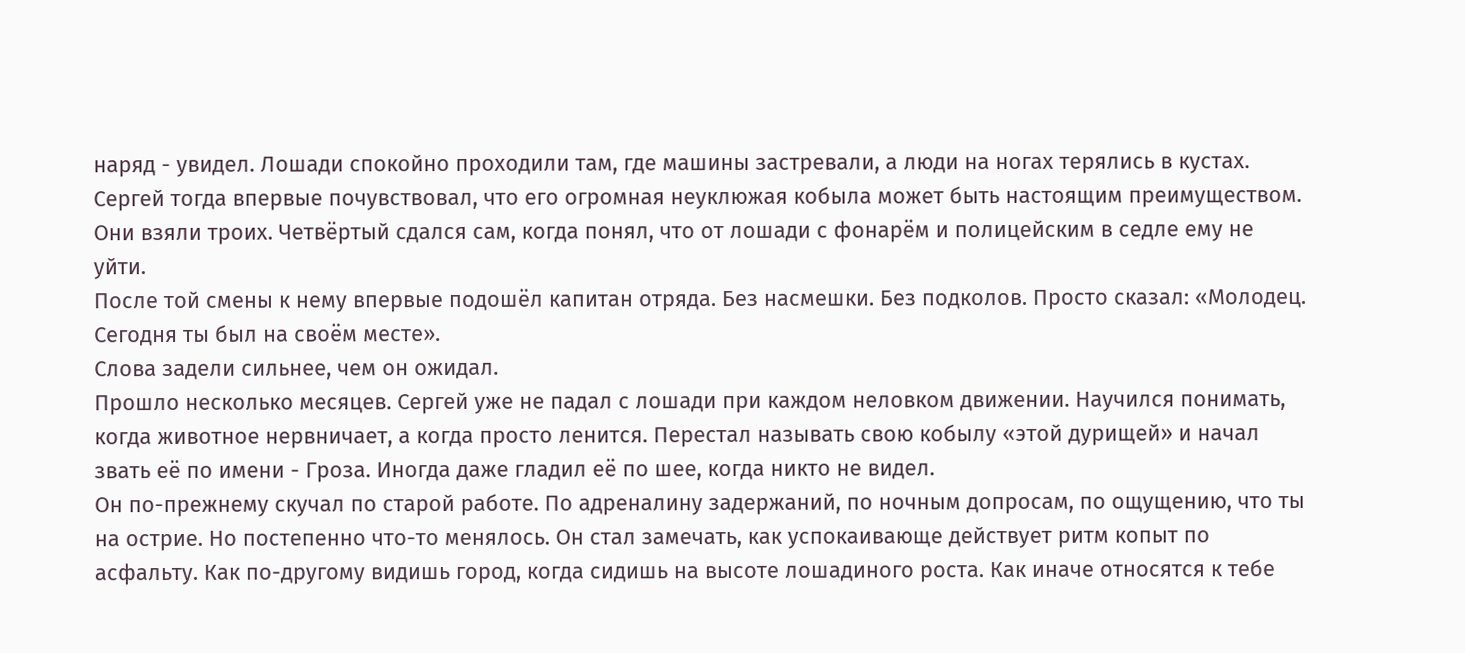наряд - увидел. Лошади спокойно проходили там, где машины застревали, а люди на ногах терялись в кустах.
Сергей тогда впервые почувствовал, что его огромная неуклюжая кобыла может быть настоящим преимуществом. Они взяли троих. Четвёртый сдался сам, когда понял, что от лошади с фонарём и полицейским в седле ему не уйти.
После той смены к нему впервые подошёл капитан отряда. Без насмешки. Без подколов. Просто сказал: «Молодец. Сегодня ты был на своём месте».
Слова задели сильнее, чем он ожидал.
Прошло несколько месяцев. Сергей уже не падал с лошади при каждом неловком движении. Научился понимать, когда животное нервничает, а когда просто ленится. Перестал называть свою кобылу «этой дурищей» и начал звать её по имени - Гроза. Иногда даже гладил её по шее, когда никто не видел.
Он по-прежнему скучал по старой работе. По адреналину задержаний, по ночным допросам, по ощущению, что ты на острие. Но постепенно что-то менялось. Он стал замечать, как успокаивающе действует ритм копыт по асфальту. Как по-другому видишь город, когда сидишь на высоте лошадиного роста. Как иначе относятся к тебе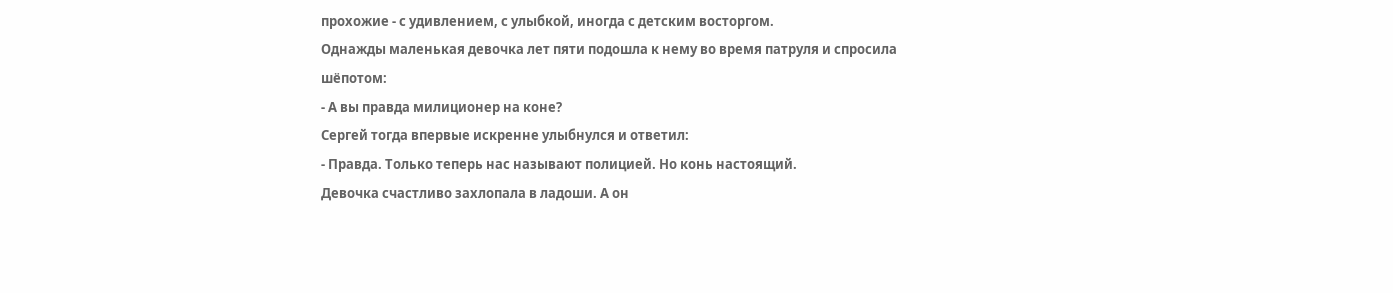прохожие - с удивлением, с улыбкой, иногда с детским восторгом.
Однажды маленькая девочка лет пяти подошла к нему во время патруля и спросила шёпотом:
- А вы правда милиционер на коне?
Сергей тогда впервые искренне улыбнулся и ответил:
- Правда. Только теперь нас называют полицией. Но конь настоящий.
Девочка счастливо захлопала в ладоши. А он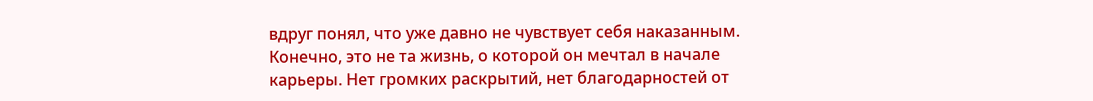вдруг понял, что уже давно не чувствует себя наказанным.
Конечно, это не та жизнь, о которой он мечтал в начале карьеры. Нет громких раскрытий, нет благодарностей от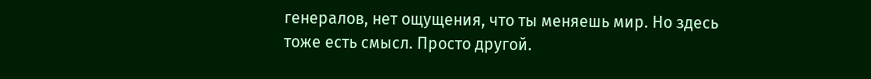генералов, нет ощущения, что ты меняешь мир. Но здесь тоже есть смысл. Просто другой.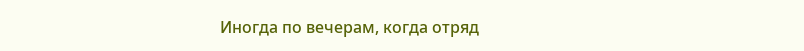Иногда по вечерам, когда отряд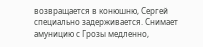возвращается в конюшню, Сергей специально задерживается. Снимает амуницию с Грозы медленно,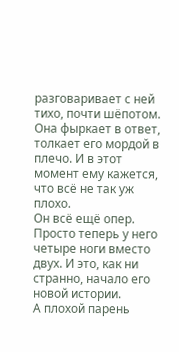разговаривает с ней тихо, почти шёпотом. Она фыркает в ответ, толкает его мордой в плечо. И в этот момент ему кажется, что всё не так уж плохо.
Он всё ещё опер. Просто теперь у него четыре ноги вместо двух. И это, как ни странно, начало его новой истории.
А плохой парень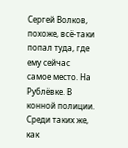Сергей Волков, похоже, всё-таки попал туда, где ему сейчас самое место. На Рублёвке. В конной полиции. Среди таких же, как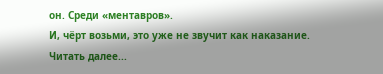он. Среди «ментавров».
И, чёрт возьми, это уже не звучит как наказание.
Читать далее...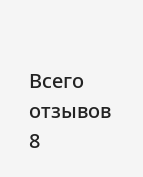Всего отзывов
8